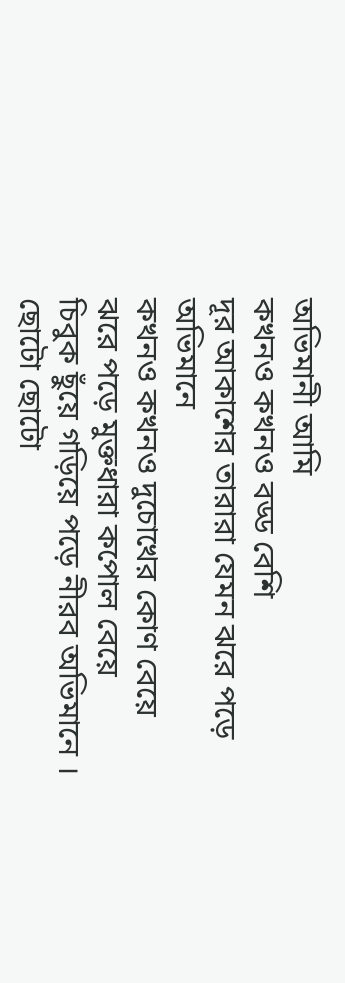অভিমানী আমি
কখনও কখনও বড্ড বেশি
দূর আকাশের তারারা যেমন ঝরে পড়ে অভিমানে
কখনও কখনও দুচোখের কোণ বেয়ে
ঝরে পড়ে মুক্তধারা কপোল বেয়ে
চিবুক ছুঁয়ে গড়িয়ে পড়ে নীরব অভিমানে ।
ছোটো ছোটো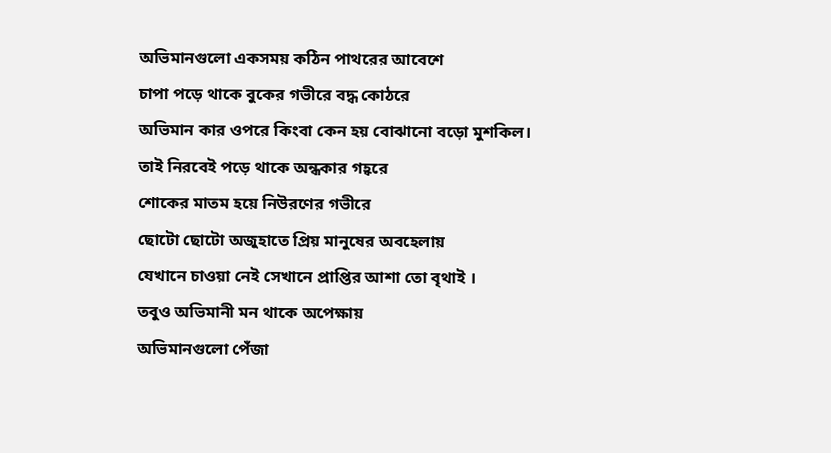অভিমানগুলো একসময় কঠিন পাথরের আবেশে
চাপা পড়ে থাকে বুকের গভীরে বদ্ধ কোঠরে
অভিমান কার ওপরে কিংবা কেন হয় বোঝানো বড়ো মুশকিল।
তাই নিরবেই পড়ে থাকে অন্ধকার গহ্বরে
শোকের মাতম হয়ে নিউরণের গভীরে
ছোটো ছোটো অজুহাতে প্রিয় মানুষের অবহেলায়
যেখানে চাওয়া নেই সেখানে প্রাপ্তির আশা তো বৃথাই ।
তবুও অভিমানী মন থাকে অপেক্ষায়
অভিমানগুলো পেঁজা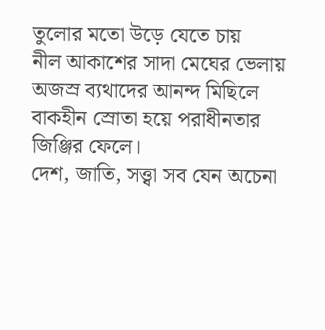তুলোর মতো উড়ে যেতে চায়
নীল আকাশের সাদা মেঘের ভেলায়
অজস্র ব্যথাদের আনন্দ মিছিলে
বাকহীন স্রোতা হয়ে পরাধীনতার জিঞ্জির ফেলে।
দেশ, জাতি, সত্ত্বা সব যেন অচেনা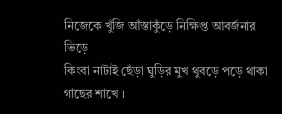নিজেকে খুঁজি আঁস্তাকুঁড়ে নিক্ষিপ্ত আবর্জনার ভিড়ে
কিংবা নাটাই ছেঁড়া ঘুড়ির মুখ থুবড়ে পড়ে থাকা গাছের শাখে ।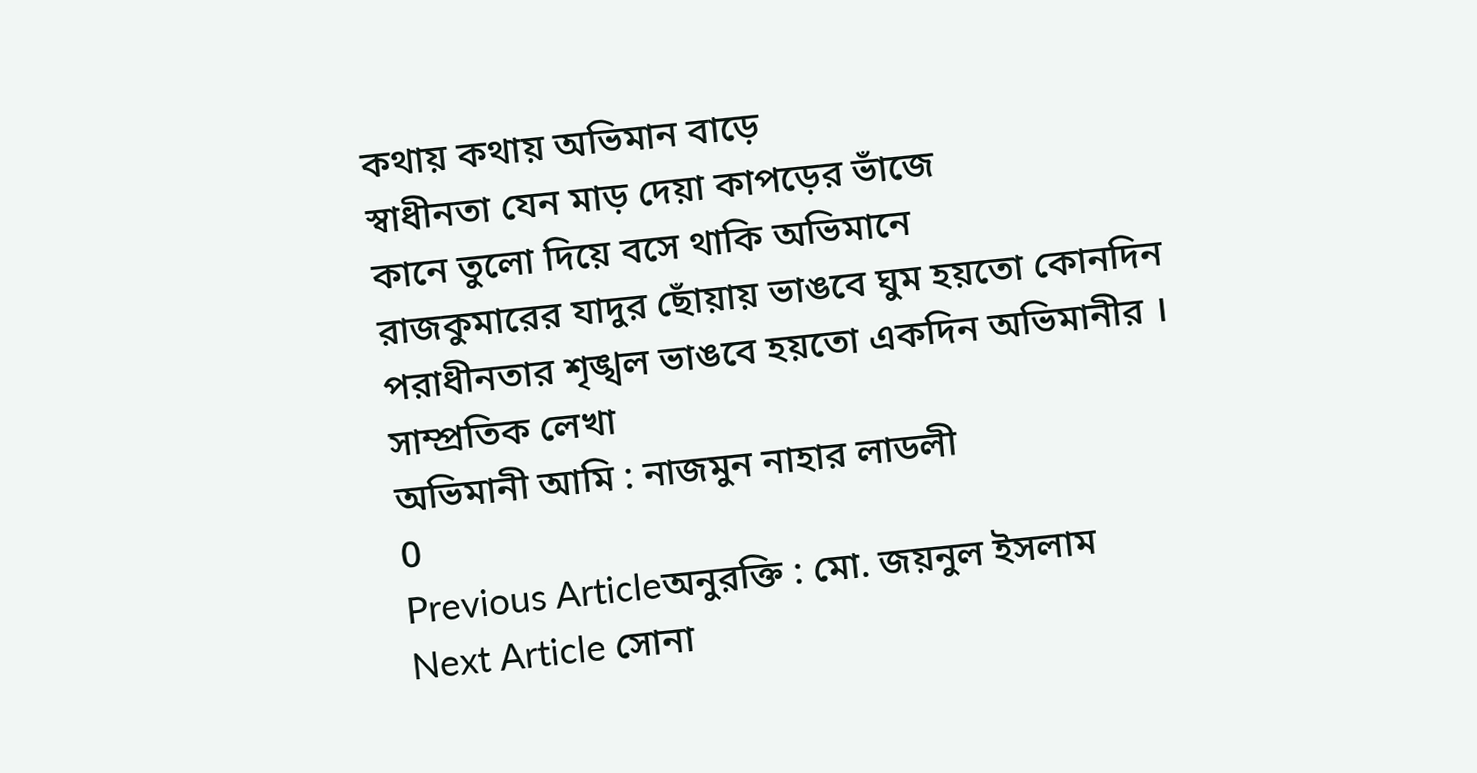কথায় কথায় অভিমান বাড়ে
স্বাধীনতা যেন মাড় দেয়া কাপড়ের ভাঁজে
কানে তুলো দিয়ে বসে থাকি অভিমানে
রাজকুমারের যাদুর ছোঁয়ায় ভাঙবে ঘুম হয়তো কোনদিন
পরাধীনতার শৃঙ্খল ভাঙবে হয়তো একদিন অভিমানীর ।
সাম্প্রতিক লেখা
অভিমানী আমি : নাজমুন নাহার লাডলী
0
Previous Articleঅনুরক্তি : মো. জয়নুল ইসলাম
Next Article সোনা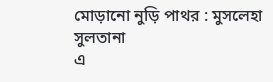মোড়ানো নুড়ি পাথর : মুসলেহা সুলতানা
এ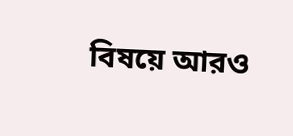বিষয়ে আরও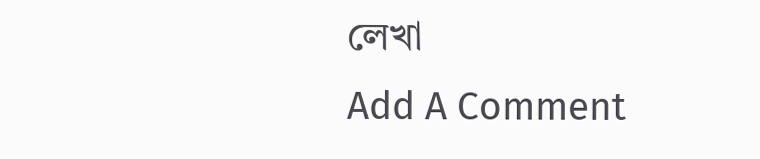লেখা
Add A Comment